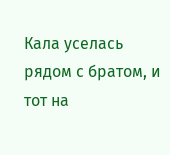Кала уселась рядом с братом, и тот на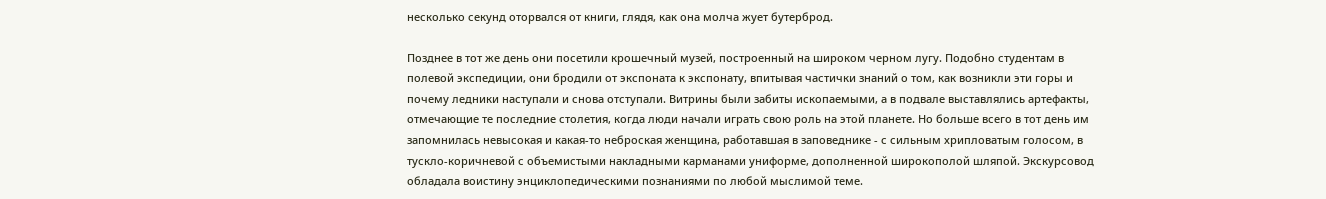несколько секунд оторвался от книги, глядя, как она молча жует бутерброд.

Позднее в тот же день они посетили крошечный музей, построенный на широком черном лугу. Подобно студентам в полевой экспедиции, они бродили от экспоната к экспонату, впитывая частички знаний о том, как возникли эти горы и почему ледники наступали и снова отступали. Витрины были забиты ископаемыми, а в подвале выставлялись артефакты, отмечающие те последние столетия, когда люди начали играть свою роль на этой планете. Но больше всего в тот день им запомнилась невысокая и какая-то неброская женщина, работавшая в заповеднике - с сильным хрипловатым голосом, в тускло-коричневой с объемистыми накладными карманами униформе, дополненной широкополой шляпой. Экскурсовод обладала воистину энциклопедическими познаниями по любой мыслимой теме.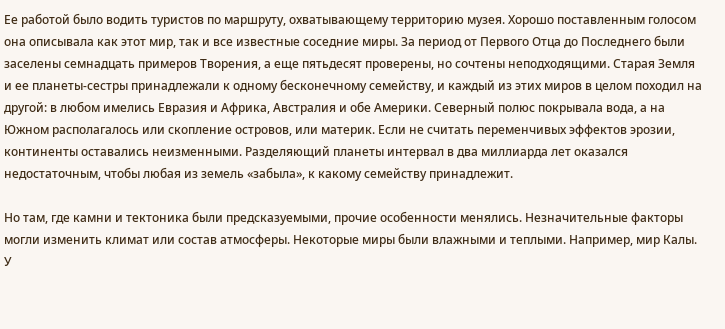Ее работой было водить туристов по маршруту, охватывающему территорию музея. Хорошо поставленным голосом она описывала как этот мир, так и все известные соседние миры. За период от Первого Отца до Последнего были заселены семнадцать примеров Творения, а еще пятьдесят проверены, но сочтены неподходящими. Старая Земля и ее планеты-сестры принадлежали к одному бесконечному семейству, и каждый из этих миров в целом походил на другой: в любом имелись Евразия и Африка, Австралия и обе Америки. Северный полюс покрывала вода, а на Южном располагалось или скопление островов, или материк. Если не считать переменчивых эффектов эрозии, континенты оставались неизменными. Разделяющий планеты интервал в два миллиарда лет оказался недостаточным, чтобы любая из земель «забыла», к какому семейству принадлежит.

Но там, где камни и тектоника были предсказуемыми, прочие особенности менялись. Незначительные факторы могли изменить климат или состав атмосферы. Некоторые миры были влажными и теплыми. Например, мир Калы. У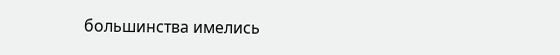большинства имелись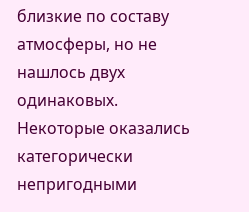близкие по составу атмосферы, но не нашлось двух одинаковых. Некоторые оказались категорически непригодными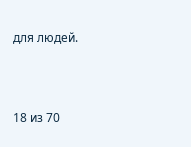для людей.



18 из 70